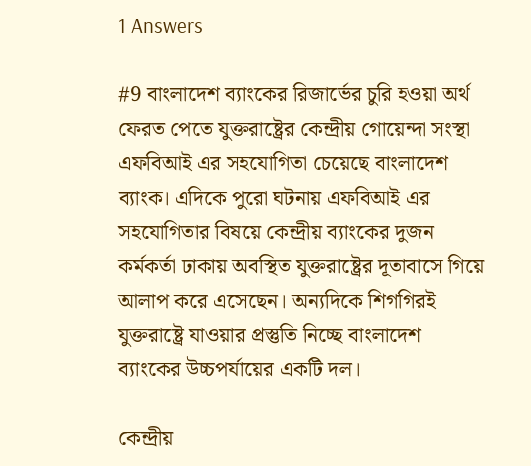1 Answers

#9 বাংলাদেশ ব্যাংকের রিজার্ভের চুরি হওয়া অর্থ ফেরত পেতে যুক্তরাষ্ট্রের কেন্দ্রীয় গোয়েন্দা সংস্থা এফবিআই এর সহযোগিতা চেয়েছে বাংলাদেশ ব্যাংক। এদিকে পুরো ঘটনায় এফবিআই এর সহযোগিতার বিষয়ে কেন্দ্রীয় ব্যাংকের দুজন কর্মকর্তা ঢাকায় অবস্থিত যুক্তরাষ্ট্রের দূতাবাসে গিয়ে আলাপ করে এসেছেন। অন্যদিকে শিগগিরই যুক্তরাষ্ট্রে যাওয়ার প্রস্তুতি নিচ্ছে বাংলাদেশ ব্যাংকের উচ্চপর্যায়ের একটি দল।

কেন্দ্রীয়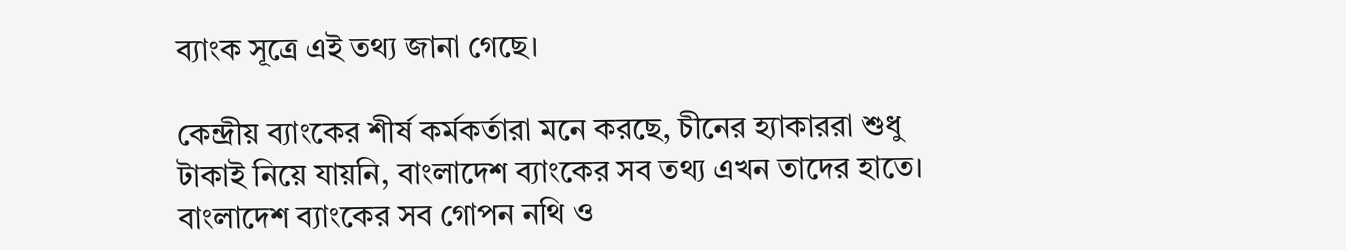ব্যাংক সূত্রে এই তথ্য জানা গেছে।

কেন্দ্রীয় ব্যাংকের শীর্ষ কর্মকর্তারা মনে করছে, চীনের হ্যাকাররা শুধু টাকাই নিয়ে যায়নি, বাংলাদেশ ব্যাংকের সব তথ্য এখন তাদের হাতে। বাংলাদেশ ব্যাংকের সব গোপন নথি ও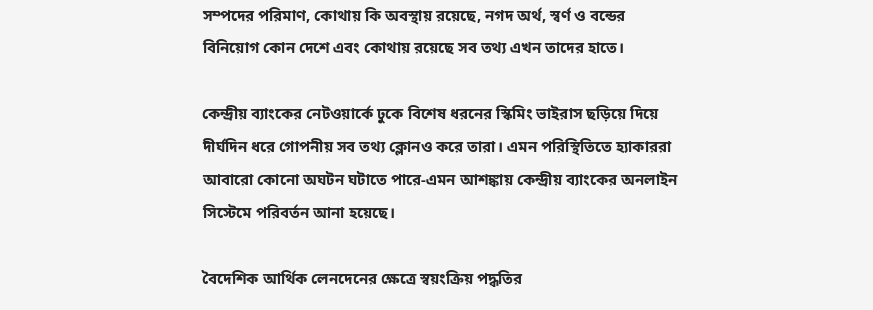সম্পদের পরিমাণ, কোথায় কি অবস্থায় রয়েছে, নগদ অর্থ, স্বর্ণ ও বন্ডের বিনিয়োগ কোন দেশে এবং কোথায় রয়েছে সব তথ্য এখন তাদের হাতে।

কেন্দ্রীয় ব্যাংকের নেটওয়ার্কে ঢুকে বিশেষ ধরনের স্কিমিং ভাইরাস ছড়িয়ে দিয়ে দীর্ঘদিন ধরে গোপনীয় সব তথ্য ক্লোনও করে তারা। এমন পরিস্থিতিতে হ্যাকাররা আবারো কোনো অঘটন ঘটাতে পারে-এমন আশঙ্কায় কেন্দ্রীয় ব্যাংকের অনলাইন সিস্টেমে পরিবর্তন আনা হয়েছে।

বৈদেশিক আর্থিক লেনদেনের ক্ষেত্রে স্বয়ংক্রিয় পদ্ধতির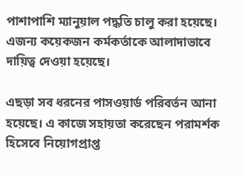পাশাপাশি ম্যানুয়াল পদ্ধতি চালু করা হয়েছে। এজন্য কয়েকজন কর্মকর্তাকে আলাদাভাবে দায়িত্ব দেওয়া হয়েছে।

এছড়া সব ধরনের পাসওয়ার্ড পরিবর্তন আনা হয়েছে। এ কাজে সহায়তা করেছেন পরামর্শক হিসেবে নিয়োগপ্রাপ্ত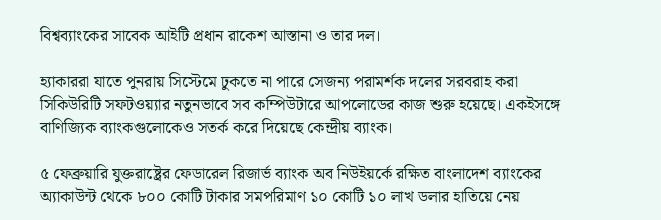বিশ্বব্যাংকের সাবেক আইটি প্রধান রাকেশ আস্তানা ও তার দল।

হ্যাকাররা যাতে পুনরায় সিস্টেমে ঢুকতে না পারে সেজন্য পরামর্শক দলের সরবরাহ করা সিকিউরিটি সফটওয়্যার নতুনভাবে সব কম্পিউটারে আপলোডের কাজ শুরু হয়েছে। একইসঙ্গে বাণিজ্যিক ব্যাংকগুলোকেও সতর্ক করে দিয়েছে কেন্দ্রীয় ব্যাংক।

৫ ফেব্রুয়ারি যুক্তরাষ্ট্রের ফেডারেল রিজার্ভ ব্যাংক অব নিউইয়র্কে রক্ষিত বাংলাদেশ ব্যাংকের অ্যাকাউন্ট থেকে ৮০০ কোটি টাকার সমপরিমাণ ১০ কোটি ১০ লাখ ডলার হাতিয়ে নেয়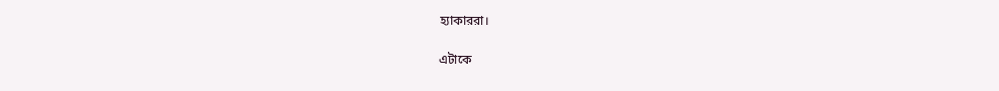হ্যাকাররা।

এটাকে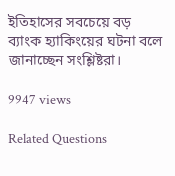ইতিহাসের সবচেয়ে বড় ব্যাংক হ্যাকিংয়ের ঘটনা বলে জানাচ্ছেন সংশ্লিষ্টরা।

9947 views

Related Questions